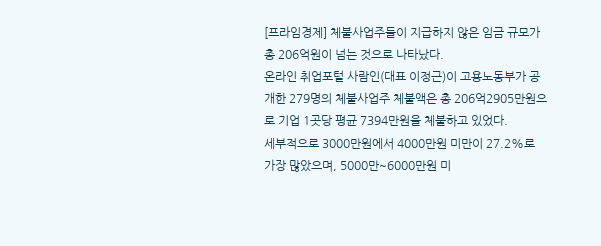[프라임경제] 체불사업주들이 지급하지 않은 임금 규모가 총 206억원이 넘는 것으로 나타났다.
온라인 취업포털 사람인(대표 이정근)이 고용노동부가 공개한 279명의 체불사업주 체불액은 총 206억2905만원으로 기업 1곳당 평균 7394만원을 체불하고 있었다.
세부적으로 3000만원에서 4000만원 미만이 27.2%로 가장 많았으며, 5000만~6000만원 미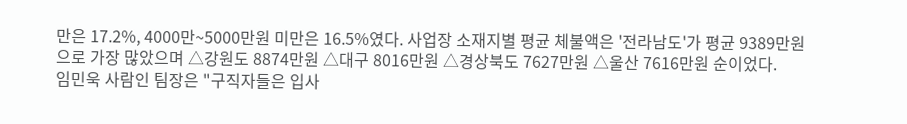만은 17.2%, 4000만~5000만원 미만은 16.5%였다. 사업장 소재지별 평균 체불액은 '전라남도'가 평균 9389만원으로 가장 많았으며 △강원도 8874만원 △대구 8016만원 △경상북도 7627만원 △울산 7616만원 순이었다.
임민욱 사람인 팀장은 "구직자들은 입사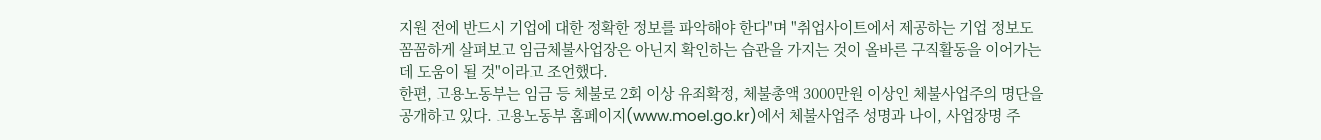지원 전에 반드시 기업에 대한 정확한 정보를 파악해야 한다"며 "취업사이트에서 제공하는 기업 정보도 꼼꼼하게 살펴보고 임금체불사업장은 아닌지 확인하는 습관을 가지는 것이 올바른 구직활동을 이어가는데 도움이 될 것"이라고 조언했다.
한편, 고용노동부는 임금 등 체불로 2회 이상 유죄확정, 체불총액 3000만원 이상인 체불사업주의 명단을 공개하고 있다. 고용노동부 홈페이지(www.moel.go.kr)에서 체불사업주 성명과 나이, 사업장명 주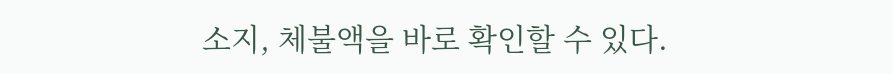소지, 체불액을 바로 확인할 수 있다.